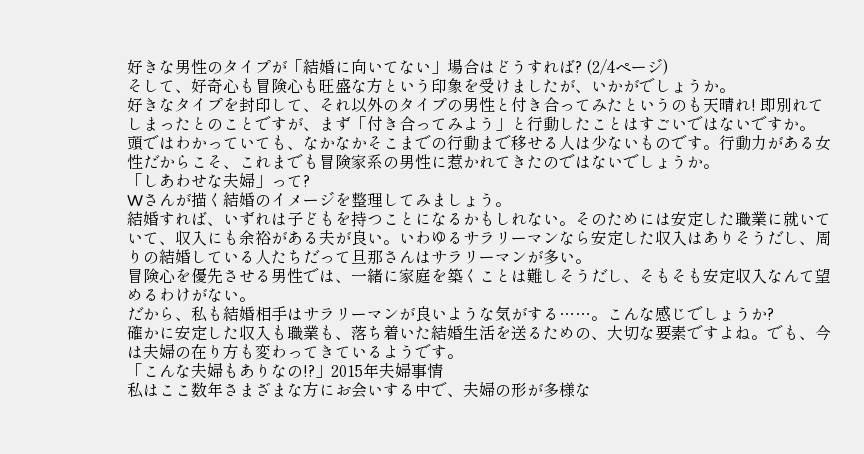好きな男性のタイプが「結婚に向いてない」場合はどうすれば? (2/4ページ)
そして、好奇心も冒険心も旺盛な方という印象を受けましたが、いかがでしょうか。
好きなタイプを封印して、それ以外のタイプの男性と付き合ってみたというのも天晴れ! 即別れてしまったとのことですが、まず「付き合ってみよう」と行動したことはすごいではないですか。
頭ではわかっていても、なかなかそこまでの行動まで移せる人は少ないものです。行動力がある女性だからこそ、これまでも冒険家系の男性に惹かれてきたのではないでしょうか。
「しあわせな夫婦」って?
Wさんが描く結婚のイメージを整理してみましょう。
結婚すれば、いずれは子どもを持つことになるかもしれない。そのためには安定した職業に就いていて、収入にも余裕がある夫が良い。いわゆるサラリーマンなら安定した収入はありそうだし、周りの結婚している人たちだって旦那さんはサラリーマンが多い。
冒険心を優先させる男性では、一緒に家庭を築くことは難しそうだし、そもそも安定収入なんて望めるわけがない。
だから、私も結婚相手はサラリーマンが良いような気がする……。こんな感じでしょうか?
確かに安定した収入も職業も、落ち着いた結婚生活を送るための、大切な要素ですよね。でも、今は夫婦の在り方も変わってきているようです。
「こんな夫婦もありなの!?」2015年夫婦事情
私はここ数年さまざまな方にお会いする中で、夫婦の形が多様な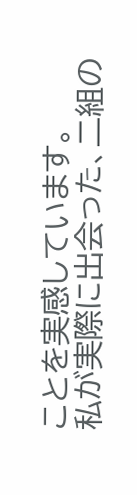ことを実感しています。
私が実際に出会った、二組の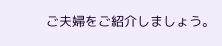ご夫婦をご紹介しましょう。